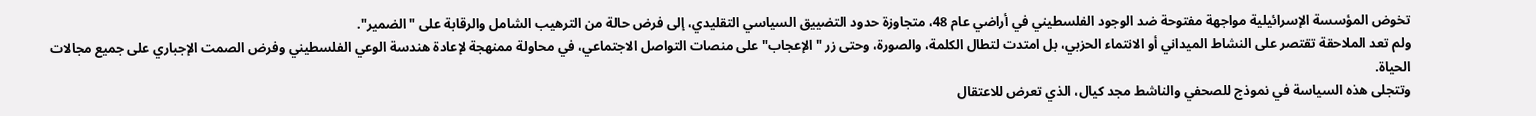تخوض المؤسسة الإسرائيلية مواجهة مفتوحة ضد الوجود الفلسطيني في أراضي عام 48، متجاوزة حدود التضييق السياسي التقليدي، إلى فرض حالة من الترهيب الشامل والرقابة على "الضمير".
ولم تعد الملاحقة تقتصر على النشاط الميداني أو الانتماء الحزبي، بل امتدت لتطال الكلمة، والصورة، وحتى زر "الإعجاب" على منصات التواصل الاجتماعي، في محاولة ممنهجة لإعادة هندسة الوعي الفلسطيني وفرض الصمت الإجباري على جميع مجالات الحياة.
وتتجلى هذه السياسة في نموذج للصحفي والناشط مجد كيال، الذي تعرض للاعتقال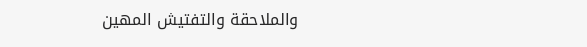والملاحقة والتفتيش المهين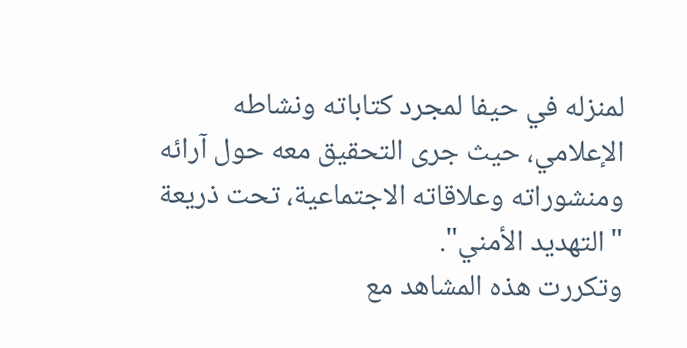لمنزله في حيفا لمجرد كتاباته ونشاطه الإعلامي، حيث جرى التحقيق معه حول آرائه ومنشوراته وعلاقاته الاجتماعية، تحت ذريعة "التهديد الأمني".
وتكررت هذه المشاهد مع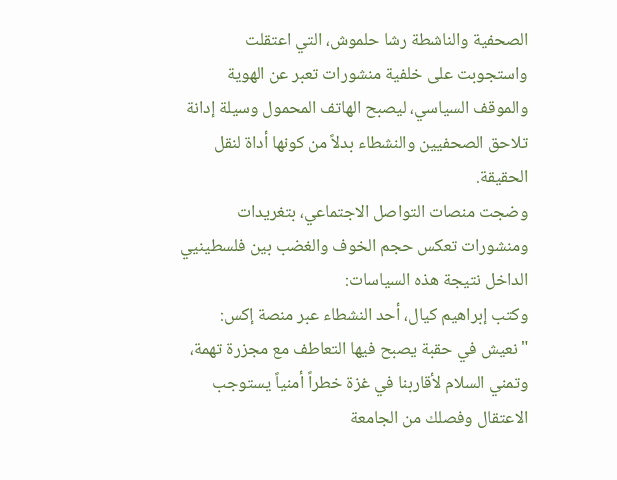الصحفية والناشطة رشا حلموش، التي اعتقلت واستجوبت على خلفية منشورات تعبر عن الهوية والموقف السياسي، ليصبح الهاتف المحمول وسيلة إدانة تلاحق الصحفيين والنشطاء بدلاً من كونها أداة لنقل الحقيقة.
وضجت منصات التواصل الاجتماعي، بتغريدات ومنشورات تعكس حجم الخوف والغضب بين فلسطينيي الداخل نتيجة هذه السياسات:
وكتب إبراهيم كيال، أحد النشطاء عبر منصة إكس: "نعيش في حقبة يصبح فيها التعاطف مع مجزرة تهمة، وتمني السلام لأقاربنا في غزة خطراً أمنياً يستوجب الاعتقال وفصلك من الجامعة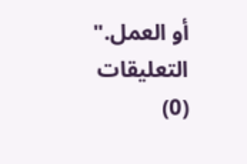أو العمل."
التعليقات (0)